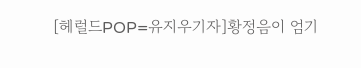[헤럴드POP=유지우기자]황정음이 엄기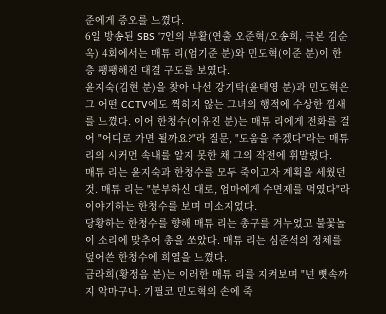준에게 증오를 느꼈다.
6일 방송된 SBS ‘7인의 부활(연출 오준혁/오송희, 극본 김순옥) 4회에서는 매튜 리(엄기준 분)와 민도혁(이준 분)이 한층 팽팽해진 대결 구도를 보였다.
윤지숙(김현 분)을 찾아 나선 강기탁(윤태영 분)과 민도혁은 그 어떤 CCTV에도 찍히지 않는 그녀의 행적에 수상한 낌새를 느꼈다. 이어 한청수(이유진 분)는 매튜 리에게 전화를 걸어 "어디로 가면 될까요?"라 질문, "도움을 주겠다"라는 매튜 리의 시커먼 속내를 알지 못한 채 그의 작전에 휘말렸다.
매튜 리는 윤지숙과 한청수를 모두 죽이고자 계획을 세웠던 것. 매튜 리는 "분부하신 대로, 엄마에게 수면제를 먹였다"라 이야기하는 한청수를 보며 미소지었다.
당황하는 한청수를 향해 매튜 리는 총구를 겨누었고 불꽃놀이 소리에 맞추어 총을 쏘았다. 매튜 리는 심준석의 정체를 덮어쓴 한청수에 희열을 느꼈다.
금라희(황정음 분)는 이러한 매튜 리를 지켜보며 "넌 뼛속까지 악마구나. 기필코 민도혁의 손에 죽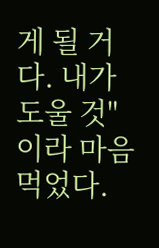게 될 거다. 내가 도울 것"이라 마음먹었다.